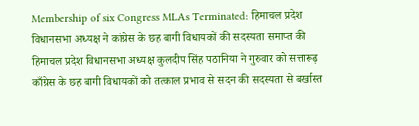Membership of six Congress MLAs Terminated: हिमाचल प्रदेश विधानसभा अध्यक्ष ने कांग्रेस के छह बागी विधायकों की सदस्यता समाप्त की
हिमाचल प्रदेश विधानसभा अध्यक्ष कुलदीप सिंह पठानिया ने गुरुवार को सत्तारूढ़ काँग्रेस के छह बागी विधायकों को तत्काल प्रभाव से सदन की सदस्यता से बर्खास्त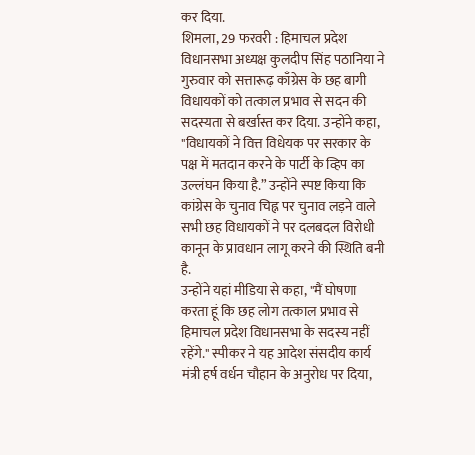कर दिया.
शिमला, 29 फरवरी : हिमाचल प्रदेश विधानसभा अध्यक्ष कुलदीप सिंह पठानिया ने गुरुवार को सत्तारूढ़ काँग्रेस के छह बागी विधायकों को तत्काल प्रभाव से सदन की सदस्यता से बर्खास्त कर दिया. उन्होंने कहा, "विधायकों ने वित्त विधेयक पर सरकार के पक्ष में मतदान करने के पार्टी के व्हिप का उल्लंघन किया है.” उन्होंने स्पष्ट किया कि कांग्रेस के चुनाव चिह्न पर चुनाव लड़ने वाले सभी छह विधायकों ने पर दलबदल विरोधी कानून के प्रावधान लागू करने की स्थिति बनी है.
उन्होंने यहां मीडिया से कहा, "मैं घोषणा करता हूं कि छह लोग तत्काल प्रभाव से हिमाचल प्रदेश विधानसभा के सदस्य नहीं रहेंगे." स्पीकर ने यह आदेश संसदीय कार्य मंत्री हर्ष वर्धन चौहान के अनुरोध पर दिया,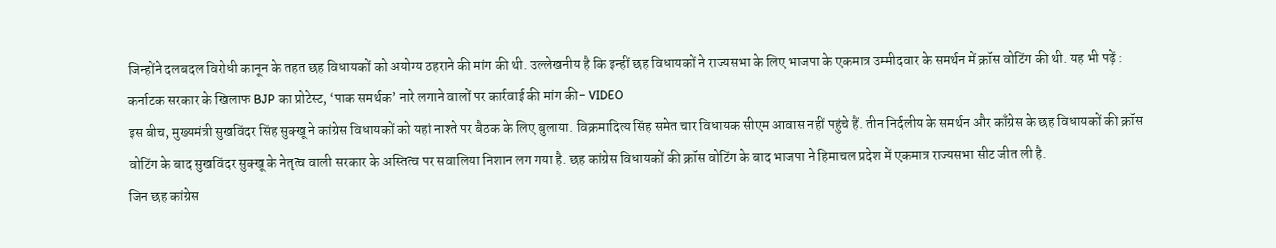जिन्होंने दलबदल विरोधी कानून के तहत छह विधायकों को अयोग्य ठहराने की मांग की थी. उल्लेखनीय है कि इन्हीं छह विधायकों ने राज्यसभा के लिए भाजपा के एकमात्र उम्मीदवार के समर्थन में क्रॉस वोटिंग की थी. यह भी पढ़ें : कर्नाटक सरकार के खिलाफ BJP का प्रोटेस्ट, ‘पाक समर्थक’ नारे लगाने वालों पर कार्रवाई की मांग की- VIDEO
इस बीच, मुख्यमंत्री सुखविंदर सिंह सुक्खू ने कांग्रेस विधायकों को यहां नाश्ते पर बैठक के लिए बुलाया. विक्रमादित्य सिंह समेत चार विधायक सीएम आवास नहीं पहुंचे हैं. तीन निर्दलीय के समर्थन और काँग्रेस के छह विधायकों की क्रॉस वोटिंग के बाद सुखविंदर सुक्खू के नेतृत्व वाली सरकार के अस्तित्व पर सवालिया निशान लग गया है. छह कांग्रेस विधायकों की क्रॉस वोटिंग के बाद भाजपा ने हिमाचल प्रदेश में एकमात्र राज्यसभा सीट जीत ली है.
जिन छह कांग्रेस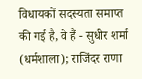विधायकों सदस्यता समाप्त की गई है, वे हैं - सुधीर शर्मा (धर्मशाला); राजिंदर राणा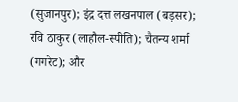(सुजानपुर); इंद्र दत्त लखनपाल (बड़सर); रवि ठाकुर (लाहौल-स्पीति); चैतन्य शर्मा (गगरेट); और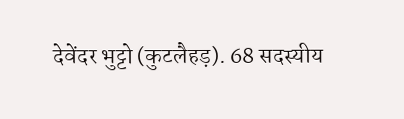देवेंदर भुट्टो (कुटलैहड़). 68 सदस्यीय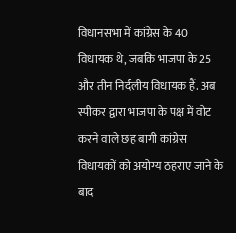विधानसभा में कांग्रेस के 40 विधायक थे, जबकि भाजपा के 25 और तीन निर्दलीय विधायक हैं. अब स्पीकर द्वारा भाजपा के पक्ष में वोट करने वाले छह बागी कांग्रेस विधायकों को अयोग्य ठहराए जाने के बाद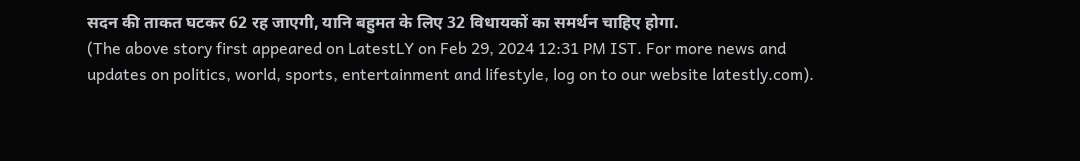सदन की ताकत घटकर 62 रह जाएगी, यानि बहुमत के लिए 32 विधायकों का समर्थन चाहिए होगा.
(The above story first appeared on LatestLY on Feb 29, 2024 12:31 PM IST. For more news and updates on politics, world, sports, entertainment and lifestyle, log on to our website latestly.com).